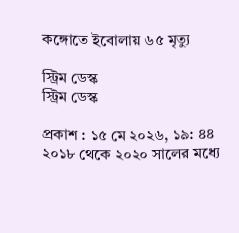কঙ্গোতে ইবোলায় ৬৫ মৃত্যু

স্ট্রিম ডেস্ক
স্ট্রিম ডেস্ক

প্রকাশ : ১৫ মে ২০২৬, ১৯: ৪৪
২০১৮ থেকে ২০২০ সালের মধ্যে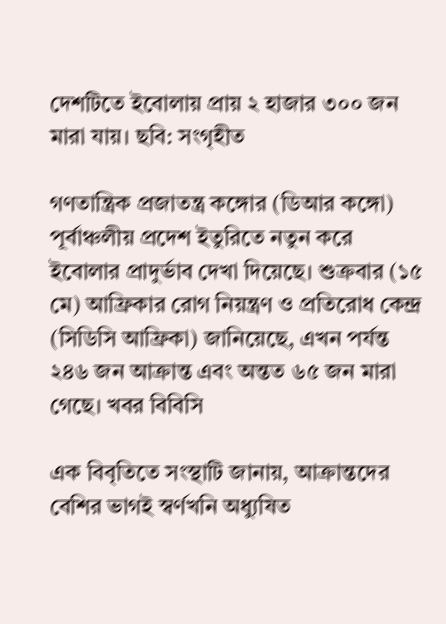দেশটিতে ইবোলায় প্রায় ২ হাজার ৩০০ জন মারা যায়। ছবি: সংগৃহীত

গণতান্ত্রিক প্রজাতন্ত্র কঙ্গোর (ডিআর কঙ্গো) পূর্বাঞ্চলীয় প্রদেশ ইতুরিতে নতুন করে ইবোলার প্রাদুর্ভাব দেখা দিয়েছে। শুক্রবার (১৫ মে) আফ্রিকার রোগ নিয়ন্ত্রণ ও প্রতিরোধ কেন্দ্র (সিডিসি আফ্রিকা) জানিয়েছে, এখন পর্যন্ত ২৪৬ জন আক্রান্ত এবং অন্তত ৬৫ জন মারা গেছে। খবর বিবিসি

এক বিবৃতিতে সংস্থাটি জানায়, আক্রান্তদের বেশির ভাগই স্বর্ণখনি অধ্যুষিত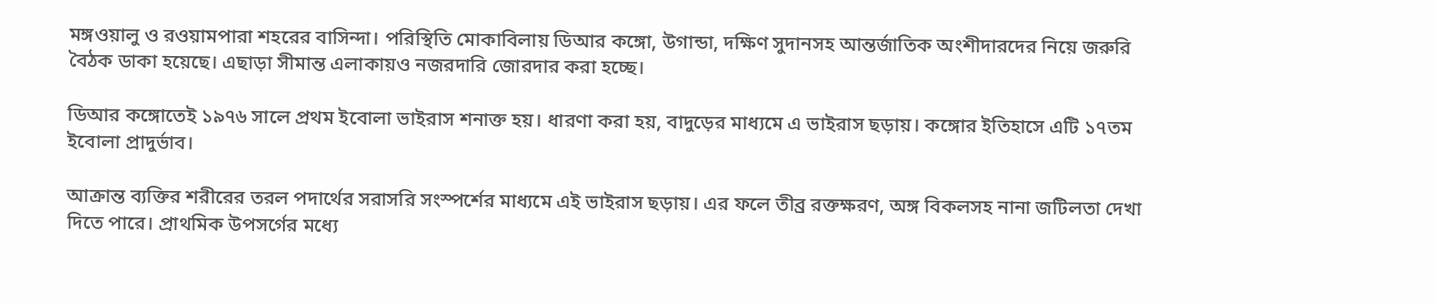মঙ্গওয়ালু ও রওয়ামপারা শহরের বাসিন্দা। পরিস্থিতি মোকাবিলায় ডিআর কঙ্গো, উগান্ডা, দক্ষিণ সুদানসহ আন্তর্জাতিক অংশীদারদের নিয়ে জরুরি বৈঠক ডাকা হয়েছে। এছাড়া সীমান্ত এলাকায়ও নজরদারি জোরদার করা হচ্ছে।

ডিআর কঙ্গোতেই ১৯৭৬ সালে প্রথম ইবোলা ভাইরাস শনাক্ত হয়। ধারণা করা হয়, বাদুড়ের মাধ্যমে এ ভাইরাস ছড়ায়। কঙ্গোর ইতিহাসে এটি ১৭তম ইবোলা প্রাদুর্ভাব।

আক্রান্ত ব্যক্তির শরীরের তরল পদার্থের সরাসরি সংস্পর্শের মাধ্যমে এই ভাইরাস ছড়ায়। এর ফলে তীব্র রক্তক্ষরণ, অঙ্গ বিকলসহ নানা জটিলতা দেখা দিতে পারে। প্রাথমিক উপসর্গের মধ্যে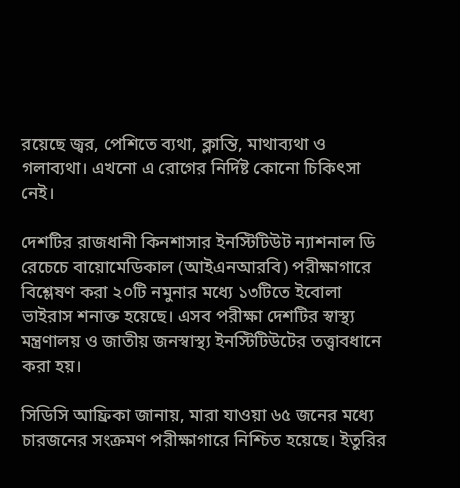রয়েছে জ্বর, পেশিতে ব্যথা, ক্লান্তি, মাথাব্যথা ও গলাব্যথা। এখনো এ রোগের নির্দিষ্ট কোনো চিকিৎসা নেই।

দেশটির রাজধানী কিনশাসার ইনস্টিটিউট ন্যাশনাল ডি রেচেচে বায়োমেডিকাল (আইএনআরবি) পরীক্ষাগারে বিশ্লেষণ করা ২০টি নমুনার মধ্যে ১৩টিতে ইবোলা ভাইরাস শনাক্ত হয়েছে। এসব পরীক্ষা দেশটির স্বাস্থ্য মন্ত্রণালয় ও জাতীয় জনস্বাস্থ্য ইনস্টিটিউটের তত্ত্বাবধানে করা হয়।

সিডিসি আফ্রিকা জানায়, মারা যাওয়া ৬৫ জনের মধ্যে চারজনের সংক্রমণ পরীক্ষাগারে নিশ্চিত হয়েছে। ইতুরির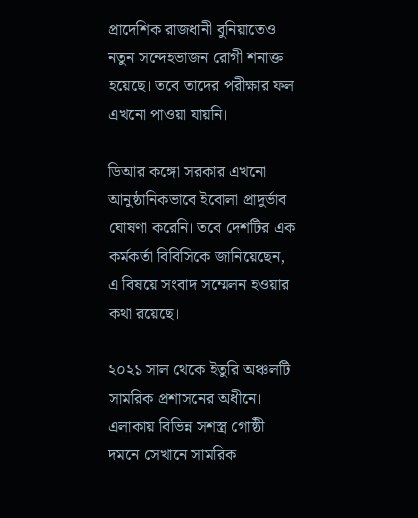প্রাদেশিক রাজধানী বুনিয়াতেও নতুন সন্দেহভাজন রোগী শনাক্ত হয়েছে। তবে তাদের পরীক্ষার ফল এখনো পাওয়া যায়নি।

ডিআর কঙ্গো সরকার এখনো আনুষ্ঠানিকভাবে ইবোলা প্রাদুর্ভাব ঘোষণা করেনি। তবে দেশটির এক কর্মকর্তা বিবিসিকে জানিয়েছেন, এ বিষয়ে সংবাদ সম্মেলন হওয়ার কথা রয়েছে।

২০২১ সাল থেকে ইতুরি অঞ্চলটি সামরিক প্রশাসনের অধীনে। এলাকায় বিভিন্ন সশস্ত্র গোষ্ঠী দমনে সেখানে সামরিক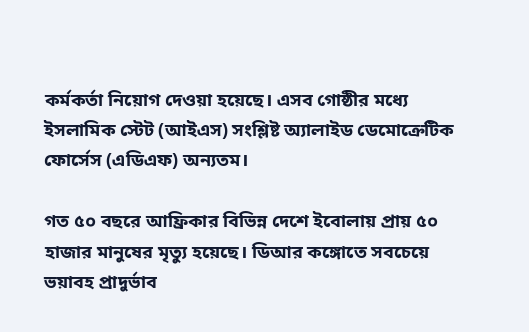কর্মকর্তা নিয়োগ দেওয়া হয়েছে। এসব গোষ্ঠীর মধ্যে ইসলামিক স্টেট (আইএস) সংশ্লিষ্ট অ্যালাইড ডেমোক্রেটিক ফোর্সেস (এডিএফ) অন্যতম।

গত ৫০ বছরে আফ্রিকার বিভিন্ন দেশে ইবোলায় প্রায় ৫০ হাজার মানুষের মৃত্যু হয়েছে। ডিআর কঙ্গোতে সবচেয়ে ভয়াবহ প্রাদুর্ভাব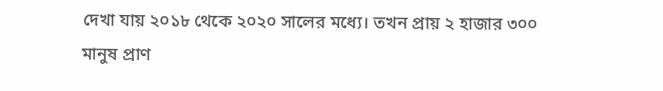দেখা যায় ২০১৮ থেকে ২০২০ সালের মধ্যে। তখন প্রায় ২ হাজার ৩০০ মানুষ প্রাণ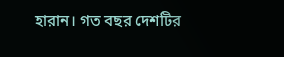হারান। গত বছর দেশটির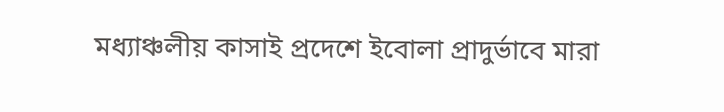মধ্যাঞ্চলীয় কাসাই প্রদেশে ইবোলা প্রাদুর্ভাবে মারা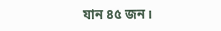যান ৪৫ জন।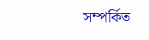সম্পর্কিত